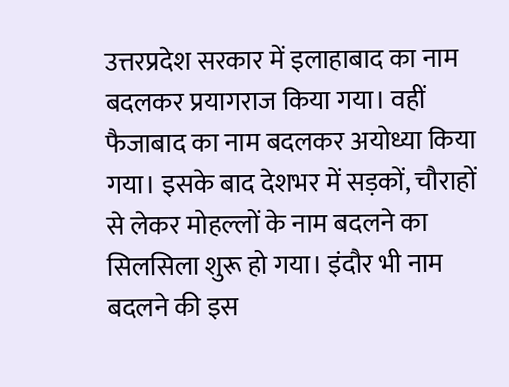उत्तरप्रदेश सरकार में इलाहाबाद का नाम बदलकर प्रयागराज किया गया। वहीं फैजाबाद का नाम बदलकर अयोध्या किया गया। इसके बाद देशभर में सड़कों, चौराहों से लेकर मोहल्लों के नाम बदलने का सिलसिला शुरू हो गया। इंदौर भी नाम बदलने की इस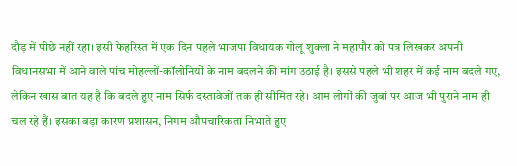दौड़ में पीछे नहीं रहा। इसी फेहरिस्त में एक दिन पहले भाजपा विधायक गोलू शुक्ला ने महापौर को पत्र लिखकर अपनी विधानसभा में आने वाले पांच मोहल्लों-कॉलोनियों के नाम बदलने की मांग उठाई है। इससे पहले भी शहर में कई नाम बदले गए, लेकिन खास बात यह है कि बदले हुए नाम सिर्फ दस्तावेजों तक ही सीमित रहे। आम लोगों की जुबां पर आज भी पुराने नाम ही चल रहे हैं। इसका बड़ा कारण प्रशासन, निगम औपचारिकता निभाते हुए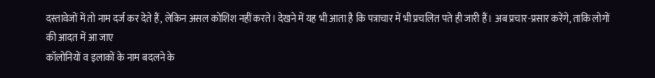दस्तावेजों में तो नाम दर्ज कर देते हैं, लेकिन असल कोशिश नहीं करते। देखने में यह भी आता है कि पत्राचार में भी प्रचलित पते ही जारी हैं। अब प्रचार-प्रसार करेंगे, ताकि लोगों की आदत में आ जाए
कॉलोनियों व इलाकों के नाम बदलने के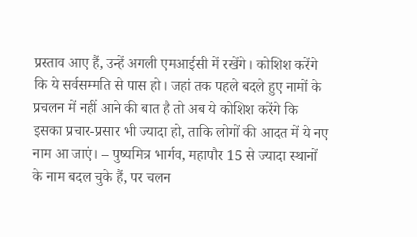प्रस्ताव आए हैं, उन्हें अगली एमआईसी में रखेंगे। कोशिश करेंगे कि ये सर्वसम्मति से पास हो। जहां तक पहले बदले हुए नामों के प्रचलन में नहीं आने की बात है तो अब ये कोशिश करेंगे कि इसका प्रचार-प्रसार भी ज्यादा हो, ताकि लोगों की आदत में ये नए नाम आ जाएं। – पुष्यमित्र भार्गव, महापौर 15 से ज्यादा स्थानों के नाम बदल चुके हैं, पर चलन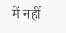में नहीं